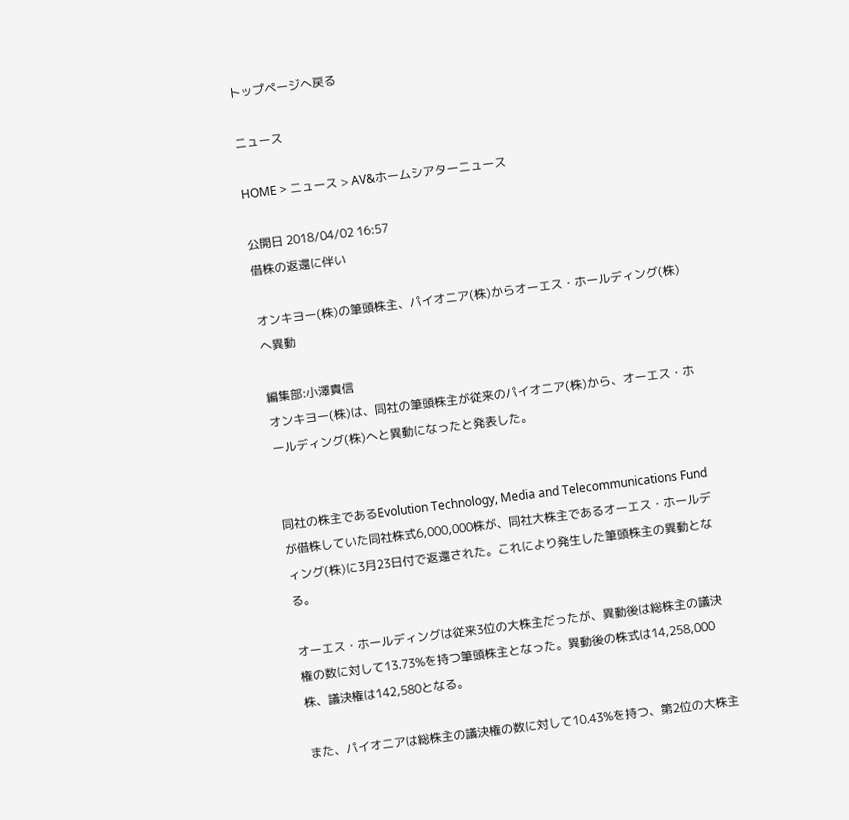トップページへ戻る

ニュース

HOME > ニュース > AV&ホームシアターニュース

公開日 2018/04/02 16:57
借株の返還に伴い

オンキヨー(株)の筆頭株主、パイオニア(株)からオーエス・ホールディング(株)へ異動

編集部:小澤貴信
オンキヨー(株)は、同社の筆頭株主が従来のパイオニア(株)から、オーエス・ホールディング(株)へと異動になったと発表した。


同社の株主であるEvolution Technology, Media and Telecommunications Fundが借株していた同社株式6,000,000株が、同社大株主であるオーエス・ホールディング(株)に3月23日付で返還された。これにより発生した筆頭株主の異動となる。

オーエス・ホールディングは従来3位の大株主だったが、異動後は総株主の議決権の数に対して13.73%を持つ筆頭株主となった。異動後の株式は14,258,000株、議決権は142,580となる。

また、パイオニアは総株主の議決権の数に対して10.43%を持つ、第2位の大株主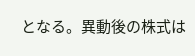となる。異動後の株式は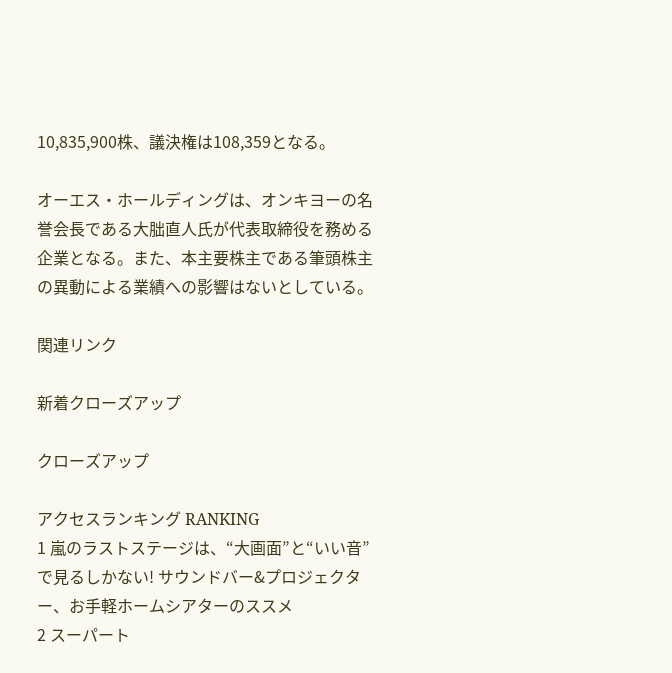10,835,900株、議決権は108,359となる。

オーエス・ホールディングは、オンキヨーの名誉会長である大朏直人氏が代表取締役を務める企業となる。また、本主要株主である筆頭株主の異動による業績への影響はないとしている。

関連リンク

新着クローズアップ

クローズアップ

アクセスランキング RANKING
1 嵐のラストステージは、“大画面”と“いい音”で見るしかない! サウンドバー&プロジェクター、お手軽ホームシアターのススメ
2 スーパート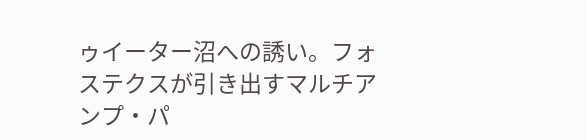ゥイーター沼への誘い。フォステクスが引き出すマルチアンプ・パ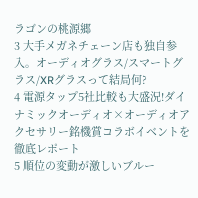ラゴンの桃源郷
3 大手メガネチェーン店も独自参入。オーディオグラス/スマートグラス/XRグラスって結局何?
4 電源タップ5社比較も大盛況!ダイナミックオーディオ×オーディオアクセサリー銘機賞コラボイベントを徹底レポート
5 順位の変動が激しいブルー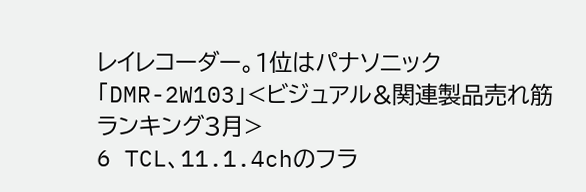レイレコーダー。1位はパナソニック「DMR-2W103」<ビジュアル&関連製品売れ筋ランキング3月>
6 TCL、11.1.4chのフラ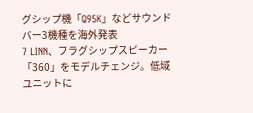グシップ機「Q95K」などサウンドバー3機種を海外発表
7 LINN、フラグシップスピーカー「360」をモデルチェンジ。低域ユニットに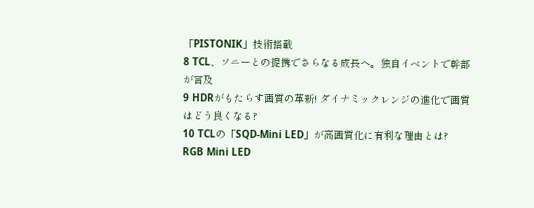「PISTONIK」技術搭載
8 TCL、ソニーとの提携でさらなる成長へ。独自イベントで幹部が言及
9 HDRがもたらす画質の革新! ダイナミックレンジの進化で画質はどう良くなる?
10 TCLの「SQD-Mini LED」が高画質化に有利な理由とは? RGB Mini LED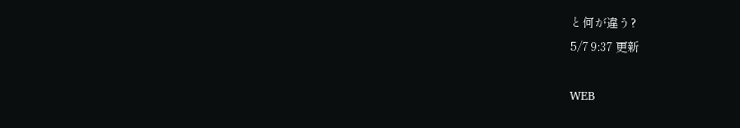と何が違う?
5/7 9:37 更新

WEB